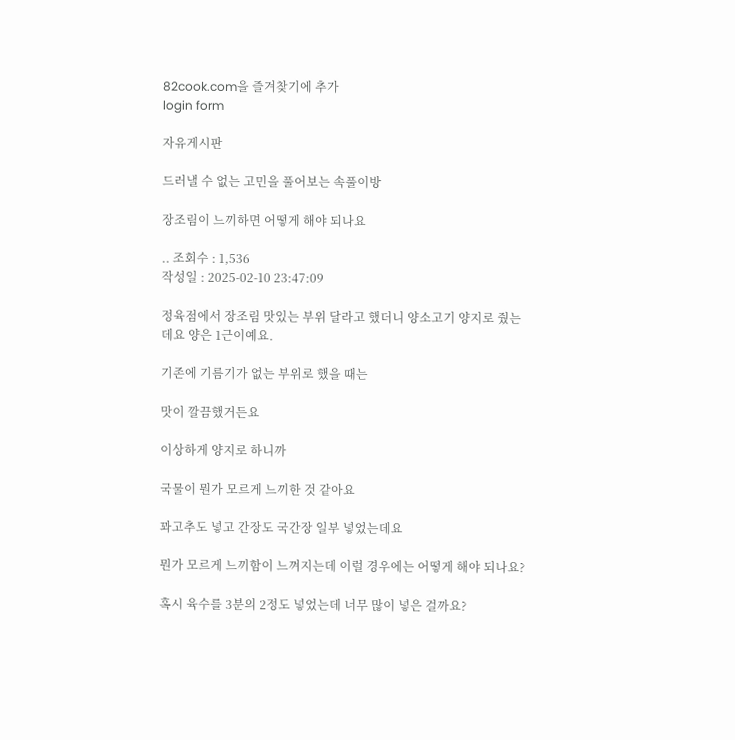82cook.com을 즐겨찾기에 추가
login form

자유게시판

드러낼 수 없는 고민을 풀어보는 속풀이방

장조림이 느끼하면 어떻게 해야 되나요

.. 조회수 : 1,536
작성일 : 2025-02-10 23:47:09

정육점에서 장조림 맛있는 부위 달라고 했더니 양소고기 양지로 줬는데요 양은 1근이예요.

기존에 기름기가 없는 부위로 했을 때는

맛이 깔끔했거든요

이상하게 양지로 하니까

국물이 뭔가 모르게 느끼한 것 같아요

꽈고추도 넣고 간장도 국간장 일부 넣었는데요

뭔가 모르게 느끼함이 느껴지는데 이럴 경우에는 어떻게 해야 되나요?

혹시 육수를 3분의 2정도 넣었는데 너무 많이 넣은 걸까요?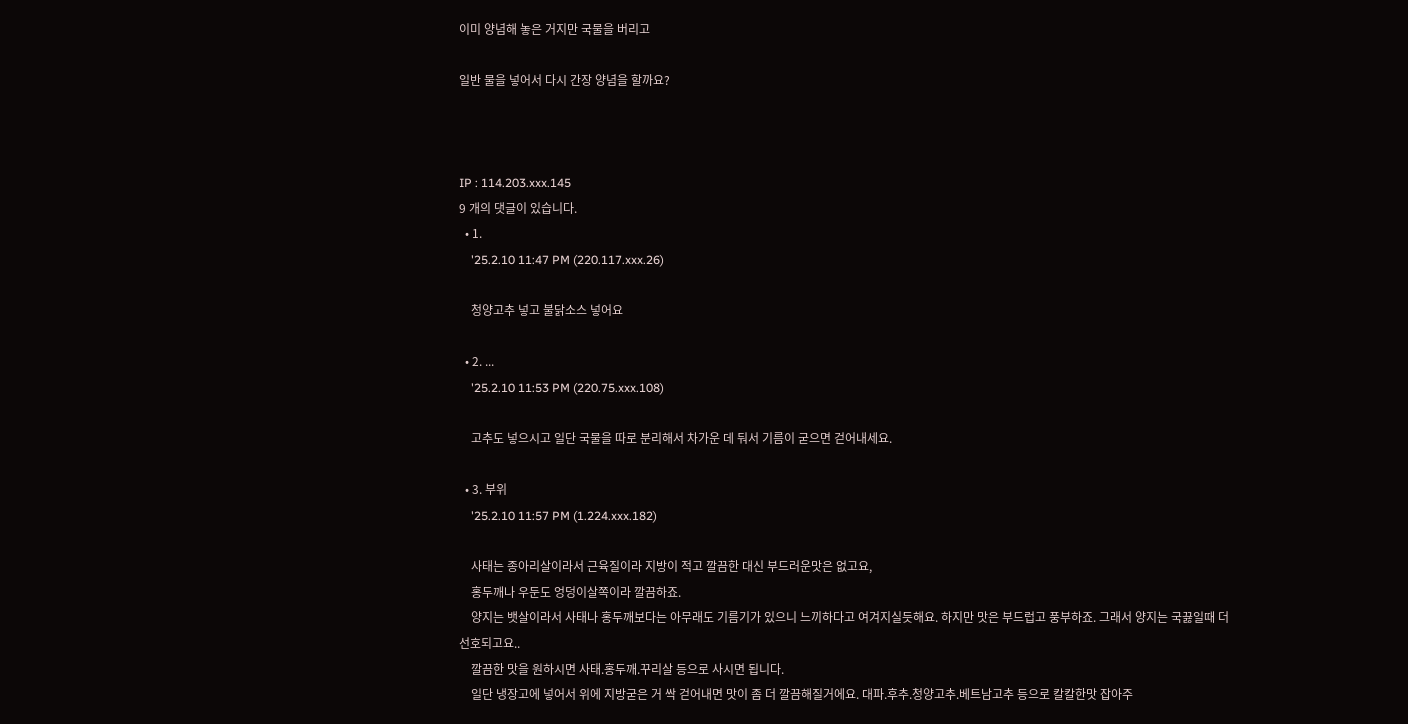이미 양념해 놓은 거지만 국물을 버리고

일반 물을 넣어서 다시 간장 양념을 할까요?



IP : 114.203.xxx.145
9 개의 댓글이 있습니다.
  • 1.
    '25.2.10 11:47 PM (220.117.xxx.26)

    청양고추 넣고 불닭소스 넣어요

  • 2. ...
    '25.2.10 11:53 PM (220.75.xxx.108)

    고추도 넣으시고 일단 국물을 따로 분리해서 차가운 데 둬서 기름이 굳으면 걷어내세요.

  • 3. 부위
    '25.2.10 11:57 PM (1.224.xxx.182)

    사태는 종아리살이라서 근육질이라 지방이 적고 깔끔한 대신 부드러운맛은 없고요,
    홍두깨나 우둔도 엉덩이살쪽이라 깔끔하죠.
    양지는 뱃살이라서 사태나 홍두깨보다는 아무래도 기름기가 있으니 느끼하다고 여겨지실듯해요. 하지만 맛은 부드럽고 풍부하죠. 그래서 양지는 국끓일때 더 선호되고요..
    깔끔한 맛을 원하시면 사태.홍두깨.꾸리살 등으로 사시면 됩니다.
    일단 냉장고에 넣어서 위에 지방굳은 거 싹 걷어내면 맛이 좀 더 깔끔해질거에요. 대파.후추.청양고추.베트남고추 등으로 칼칼한맛 잡아주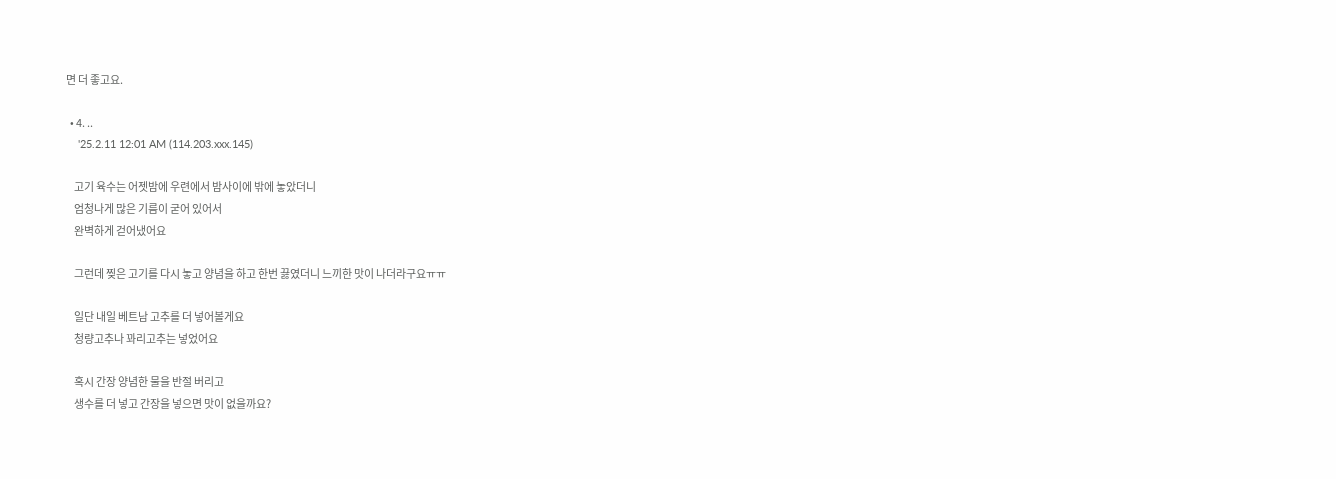면 더 좋고요.

  • 4. ..
    '25.2.11 12:01 AM (114.203.xxx.145)

    고기 육수는 어젯밤에 우련에서 밤사이에 밖에 놓았더니
    엄청나게 많은 기름이 굳어 있어서
    완벽하게 걷어냈어요

    그런데 찢은 고기를 다시 놓고 양념을 하고 한번 끓였더니 느끼한 맛이 나더라구요ㅠㅠ

    일단 내일 베트남 고추를 더 넣어볼게요
    청량고추나 꽈리고추는 넣었어요

    혹시 간장 양념한 물을 반절 버리고
    생수를 더 넣고 간장을 넣으면 맛이 없을까요?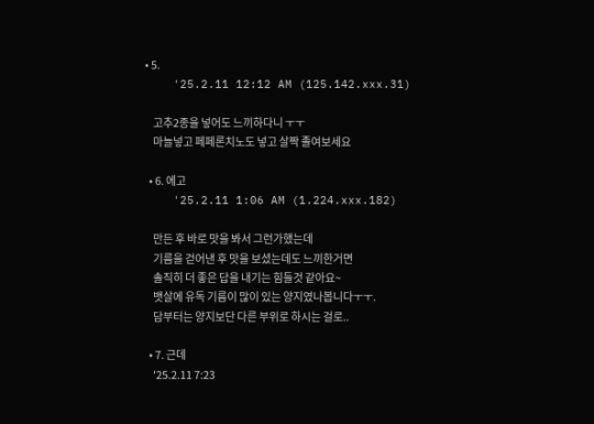• 5.
    '25.2.11 12:12 AM (125.142.xxx.31)

    고추2종을 넣어도 느끼하다니 ㅜㅜ
    마늘넣고 페페론치노도 넣고 살짝 졸여보세요

  • 6. 에고
    '25.2.11 1:06 AM (1.224.xxx.182)

    만든 후 바로 맛을 봐서 그런가했는데
    기름을 걷어낸 후 맛을 보셨는데도 느끼한거면
    솔직히 더 좋은 답을 내기는 힘들것 같아요~
    뱃살에 유독 기름이 많이 있는 양지였나봅니다ㅜㅜ.
    담부터는 양지보단 다른 부위로 하시는 걸로..

  • 7. 근데
    '25.2.11 7:23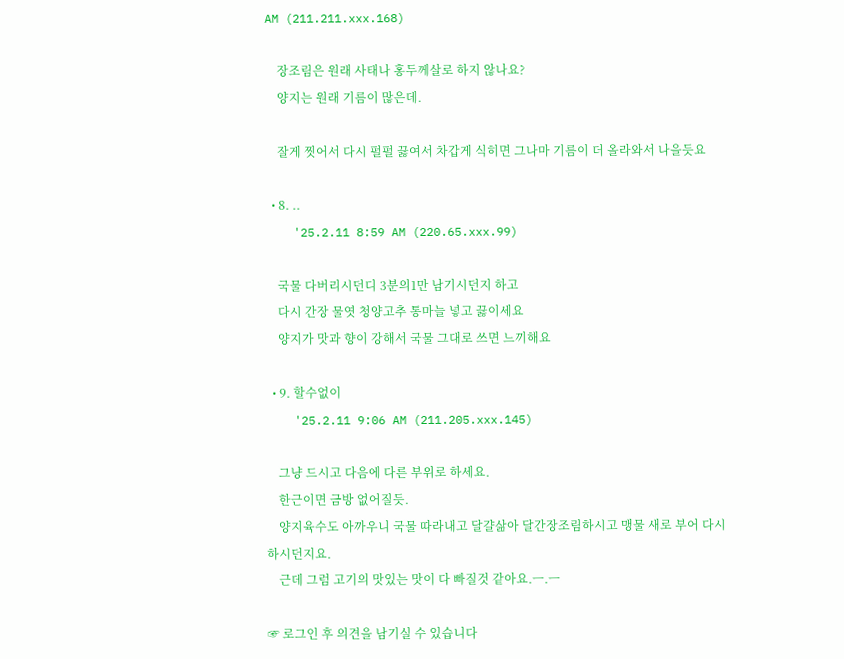AM (211.211.xxx.168)

    장조림은 원래 사태나 홍두께살로 하지 않나요?
    양지는 원래 기름이 많은데.

    잘게 찟어서 다시 펄펄 끓여서 차갑게 식히면 그나마 기름이 더 올라와서 나을듯요

  • 8. ..
    '25.2.11 8:59 AM (220.65.xxx.99)

    국물 다버리시던디 3분의1만 남기시던지 하고
    다시 간장 물엿 청양고추 통마늘 넣고 끓이세요
    양지가 맛과 향이 강해서 국물 그대로 쓰면 느끼해요

  • 9. 할수없이
    '25.2.11 9:06 AM (211.205.xxx.145)

    그냥 드시고 다음에 다른 부위로 하세요.
    한근이면 금방 없어질듯.
    양지육수도 아까우니 국물 따라내고 달걀삶아 달간장조림하시고 맹물 새로 부어 다시 하시던지요.
    근데 그럼 고기의 맛있는 맛이 다 빠질것 같아요.ㅡ.ㅡ

☞ 로그인 후 의견을 남기실 수 있습니다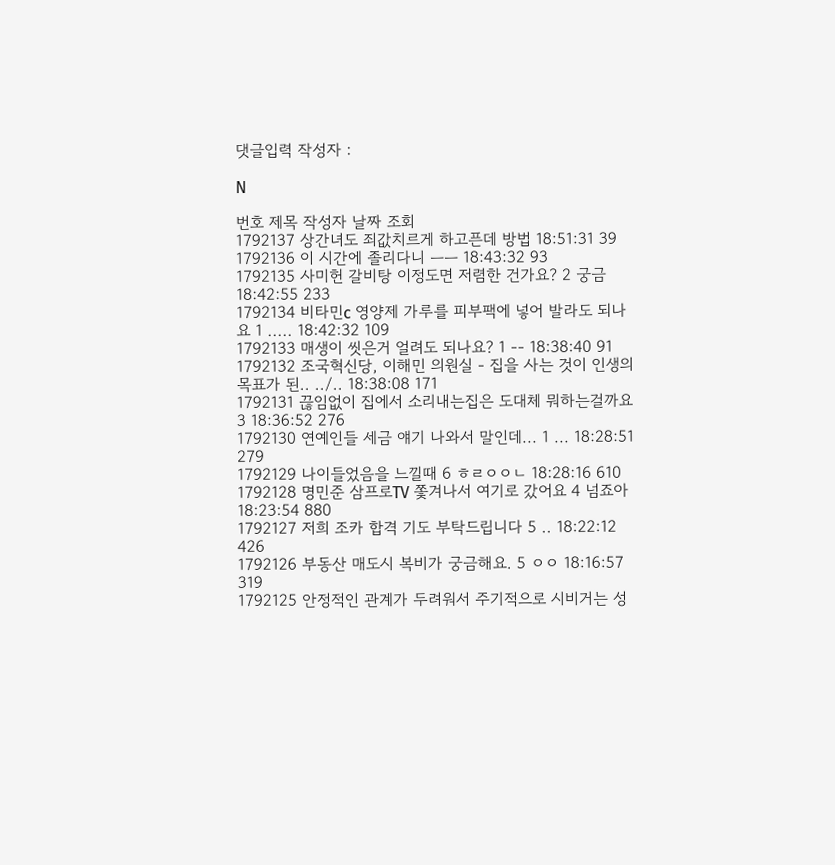댓글입력 작성자 :

N

번호 제목 작성자 날짜 조회
1792137 상간녀도 죄값치르게 하고픈데 방법 18:51:31 39
1792136 이 시간에 졸리다니 ㅡㅡ 18:43:32 93
1792135 사미헌 갈비탕 이정도면 저렴한 건가요? 2 궁금 18:42:55 233
1792134 비타민c 영양제 가루를 피부팩에 넣어 발라도 되나요 1 ..... 18:42:32 109
1792133 매생이 씻은거 얼려도 되나요? 1 -- 18:38:40 91
1792132 조국혁신당, 이해민 의원실 - 집을 사는 것이 인생의 목표가 된.. ../.. 18:38:08 171
1792131 끊임없이 집에서 소리내는집은 도대체 뭐하는걸까요 3 18:36:52 276
1792130 연예인들 세금 얘기 나와서 말인데... 1 ... 18:28:51 279
1792129 나이들었음을 느낄때 6 ㅎㄹㅇㅇㄴ 18:28:16 610
1792128 명민준 삼프로TV 쫓겨나서 여기로 갔어요 4 넘죠아 18:23:54 880
1792127 저희 조카 합격 기도 부탁드립니다 5 .. 18:22:12 426
1792126 부동산 매도시 복비가 궁금해요. 5 ㅇㅇ 18:16:57 319
1792125 안정적인 관계가 두려워서 주기적으로 시비거는 성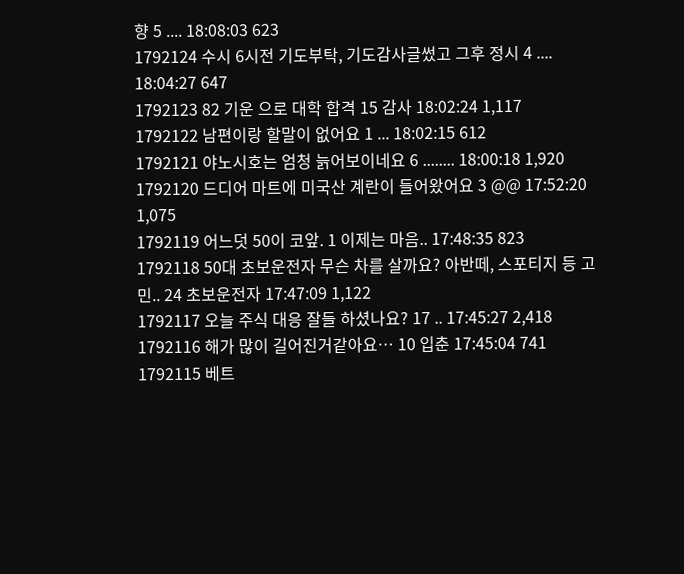향 5 .... 18:08:03 623
1792124 수시 6시전 기도부탁, 기도감사글썼고 그후 정시 4 .... 18:04:27 647
1792123 82 기운 으로 대학 합격 15 감사 18:02:24 1,117
1792122 남편이랑 할말이 없어요 1 ... 18:02:15 612
1792121 야노시호는 엄청 늙어보이네요 6 ........ 18:00:18 1,920
1792120 드디어 마트에 미국산 계란이 들어왔어요 3 @@ 17:52:20 1,075
1792119 어느덧 50이 코앞. 1 이제는 마음.. 17:48:35 823
1792118 50대 초보운전자 무슨 차를 살까요? 아반떼, 스포티지 등 고민.. 24 초보운전자 17:47:09 1,122
1792117 오늘 주식 대응 잘들 하셨나요? 17 .. 17:45:27 2,418
1792116 해가 많이 길어진거같아요… 10 입춘 17:45:04 741
1792115 베트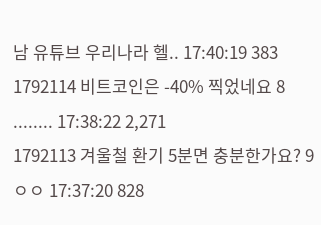남 유튜브 우리나라 헬.. 17:40:19 383
1792114 비트코인은 -40% 찍었네요 8 ........ 17:38:22 2,271
1792113 겨울철 환기 5분면 충분한가요? 9 ㅇㅇ 17:37:20 828